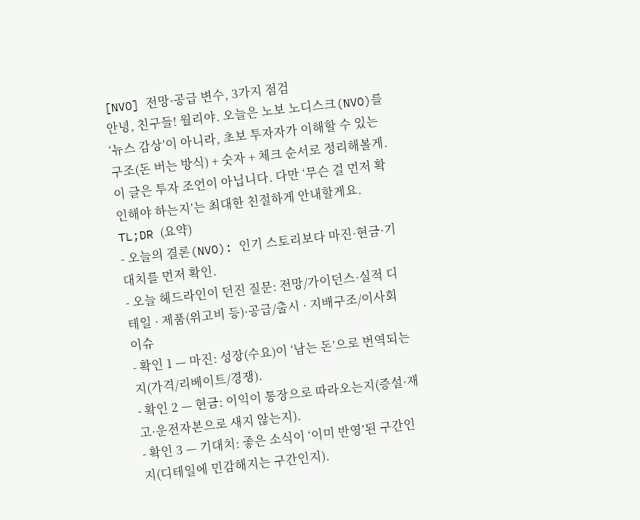[NVO] 전망·공급 변수, 3가지 점검
안녕, 친구들! 월리야. 오늘은 노보 노디스크(NVO)를 ‘뉴스 감상’이 아니라, 초보 투자자가 이해할 수 있는 구조(돈 버는 방식) + 숫자 + 체크 순서로 정리해볼게.
이 글은 투자 조언이 아닙니다. 다만 ‘무슨 걸 먼저 확인해야 하는지’는 최대한 친절하게 안내할게요.
TL;DR (요약)
- 오늘의 결론(NVO): 인기 스토리보다 마진·현금·기대치를 먼저 확인.
- 오늘 헤드라인이 던진 질문: 전망/가이던스·실적 디테일 · 제품(위고비 등)·공급/출시 · 지배구조/이사회 이슈
- 확인 1 — 마진: 성장(수요)이 ‘남는 돈’으로 번역되는지(가격/리베이트/경쟁).
- 확인 2 — 현금: 이익이 통장으로 따라오는지(증설·재고·운전자본으로 새지 않는지).
- 확인 3 — 기대치: 좋은 소식이 ‘이미 반영’된 구간인지(디테일에 민감해지는 구간인지).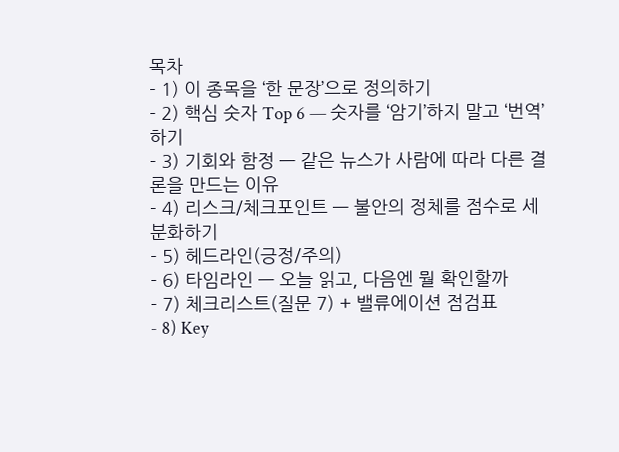목차
- 1) 이 종목을 ‘한 문장’으로 정의하기
- 2) 핵심 숫자 Top 6 — 숫자를 ‘암기’하지 말고 ‘번역’하기
- 3) 기회와 함정 — 같은 뉴스가 사람에 따라 다른 결론을 만드는 이유
- 4) 리스크/체크포인트 — 불안의 정체를 점수로 세분화하기
- 5) 헤드라인(긍정/주의)
- 6) 타임라인 — 오늘 읽고, 다음엔 뭘 확인할까
- 7) 체크리스트(질문 7) + 밸류에이션 점검표
- 8) Key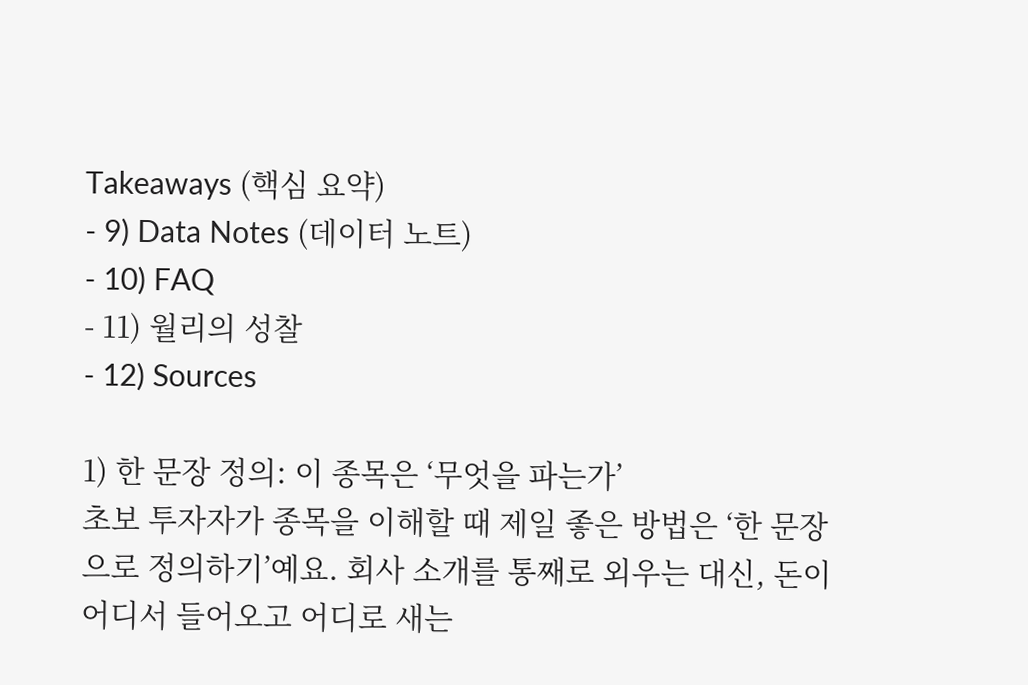Takeaways (핵심 요약)
- 9) Data Notes (데이터 노트)
- 10) FAQ
- 11) 월리의 성찰
- 12) Sources

1) 한 문장 정의: 이 종목은 ‘무엇을 파는가’
초보 투자자가 종목을 이해할 때 제일 좋은 방법은 ‘한 문장으로 정의하기’예요. 회사 소개를 통째로 외우는 대신, 돈이 어디서 들어오고 어디로 새는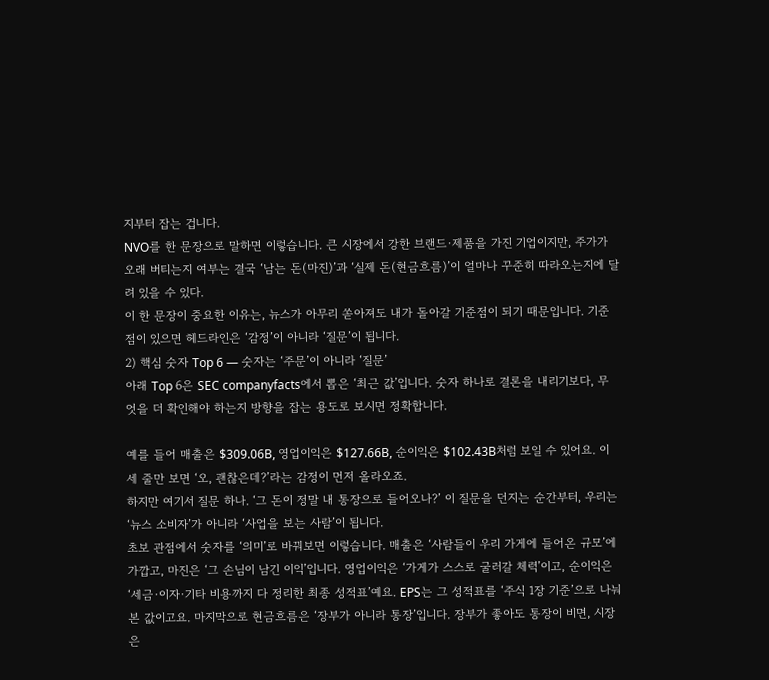지부터 잡는 겁니다.
NVO를 한 문장으로 말하면 이렇습니다. 큰 시장에서 강한 브랜드·제품을 가진 기업이지만, 주가가 오래 버티는지 여부는 결국 ‘남는 돈(마진)’과 ‘실제 돈(현금흐름)’이 얼마나 꾸준히 따라오는지에 달려 있을 수 있다.
이 한 문장이 중요한 이유는, 뉴스가 아무리 쏟아져도 내가 돌아갈 기준점이 되기 때문입니다. 기준점이 있으면 헤드라인은 ‘감정’이 아니라 ‘질문’이 됩니다.
2) 핵심 숫자 Top 6 — 숫자는 ‘주문’이 아니라 ‘질문’
아래 Top 6은 SEC companyfacts에서 뽑은 ‘최근 값’입니다. 숫자 하나로 결론을 내리기보다, 무엇을 더 확인해야 하는지 방향을 잡는 용도로 보시면 정확합니다.

예를 들어 매출은 $309.06B, 영업이익은 $127.66B, 순이익은 $102.43B처럼 보일 수 있어요. 이 세 줄만 보면 ‘오, 괜찮은데?’라는 감정이 먼저 올라오죠.
하지만 여기서 질문 하나. ‘그 돈이 정말 내 통장으로 들어오나?’ 이 질문을 던지는 순간부터, 우리는 ‘뉴스 소비자’가 아니라 ‘사업을 보는 사람’이 됩니다.
초보 관점에서 숫자를 ‘의미’로 바꿔보면 이렇습니다. 매출은 ‘사람들이 우리 가게에 들어온 규모’에 가깝고, 마진은 ‘그 손님이 남긴 이익’입니다. 영업이익은 ‘가게가 스스로 굴러갈 체력’이고, 순이익은 ‘세금·이자·기타 비용까지 다 정리한 최종 성적표’예요. EPS는 그 성적표를 ‘주식 1장 기준’으로 나눠 본 값이고요. 마지막으로 현금흐름은 ‘장부가 아니라 통장’입니다. 장부가 좋아도 통장이 비면, 시장은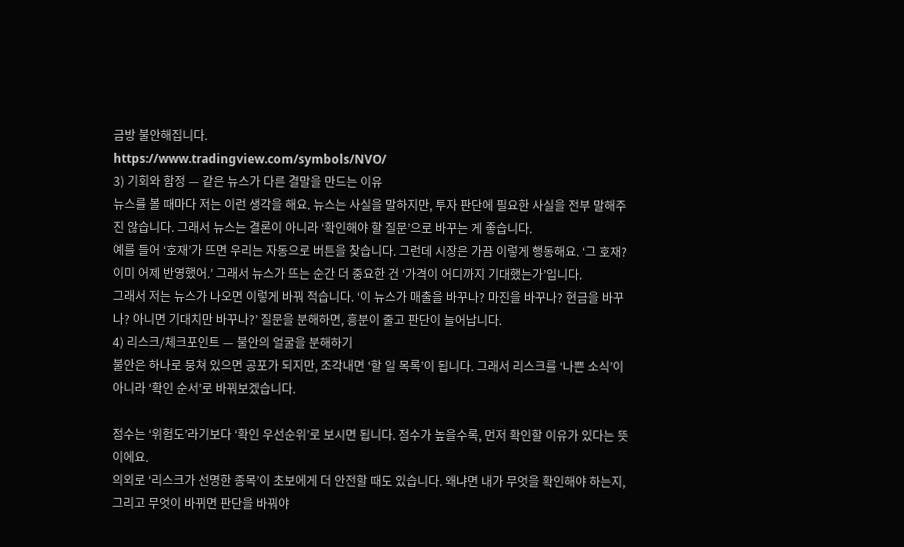금방 불안해집니다.
https://www.tradingview.com/symbols/NVO/
3) 기회와 함정 — 같은 뉴스가 다른 결말을 만드는 이유
뉴스를 볼 때마다 저는 이런 생각을 해요. 뉴스는 사실을 말하지만, 투자 판단에 필요한 사실을 전부 말해주진 않습니다. 그래서 뉴스는 결론이 아니라 ‘확인해야 할 질문’으로 바꾸는 게 좋습니다.
예를 들어 ‘호재’가 뜨면 우리는 자동으로 버튼을 찾습니다. 그런데 시장은 가끔 이렇게 행동해요. ‘그 호재? 이미 어제 반영했어.’ 그래서 뉴스가 뜨는 순간 더 중요한 건 ‘가격이 어디까지 기대했는가’입니다.
그래서 저는 뉴스가 나오면 이렇게 바꿔 적습니다. ‘이 뉴스가 매출을 바꾸나? 마진을 바꾸나? 현금을 바꾸나? 아니면 기대치만 바꾸나?’ 질문을 분해하면, 흥분이 줄고 판단이 늘어납니다.
4) 리스크/체크포인트 — 불안의 얼굴을 분해하기
불안은 하나로 뭉쳐 있으면 공포가 되지만, 조각내면 ‘할 일 목록’이 됩니다. 그래서 리스크를 ‘나쁜 소식’이 아니라 ‘확인 순서’로 바꿔보겠습니다.

점수는 ‘위험도’라기보다 ‘확인 우선순위’로 보시면 됩니다. 점수가 높을수록, 먼저 확인할 이유가 있다는 뜻이에요.
의외로 ‘리스크가 선명한 종목’이 초보에게 더 안전할 때도 있습니다. 왜냐면 내가 무엇을 확인해야 하는지, 그리고 무엇이 바뀌면 판단을 바꿔야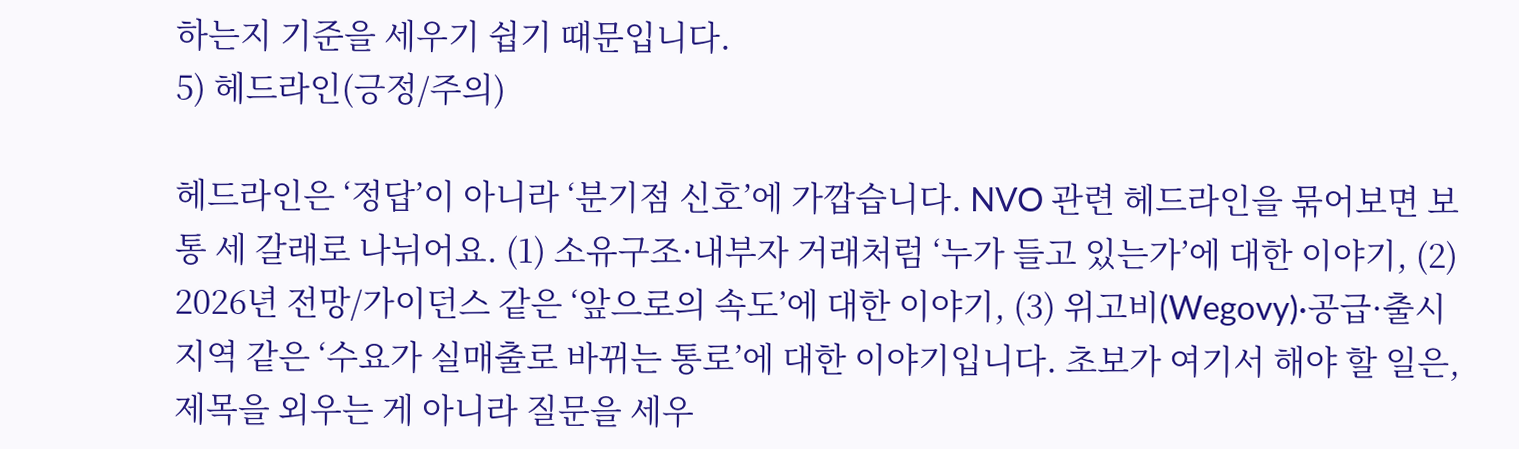하는지 기준을 세우기 쉽기 때문입니다.
5) 헤드라인(긍정/주의)

헤드라인은 ‘정답’이 아니라 ‘분기점 신호’에 가깝습니다. NVO 관련 헤드라인을 묶어보면 보통 세 갈래로 나뉘어요. (1) 소유구조·내부자 거래처럼 ‘누가 들고 있는가’에 대한 이야기, (2) 2026년 전망/가이던스 같은 ‘앞으로의 속도’에 대한 이야기, (3) 위고비(Wegovy)·공급·출시 지역 같은 ‘수요가 실매출로 바뀌는 통로’에 대한 이야기입니다. 초보가 여기서 해야 할 일은, 제목을 외우는 게 아니라 질문을 세우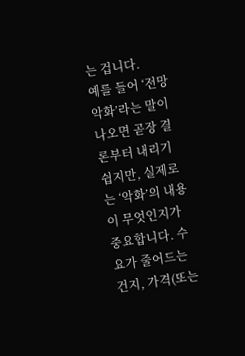는 겁니다.
예를 들어 ‘전망 악화’라는 말이 나오면 곧장 결론부터 내리기 쉽지만, 실제로는 ‘악화’의 내용이 무엇인지가 중요합니다. 수요가 줄어드는 건지, 가격(또는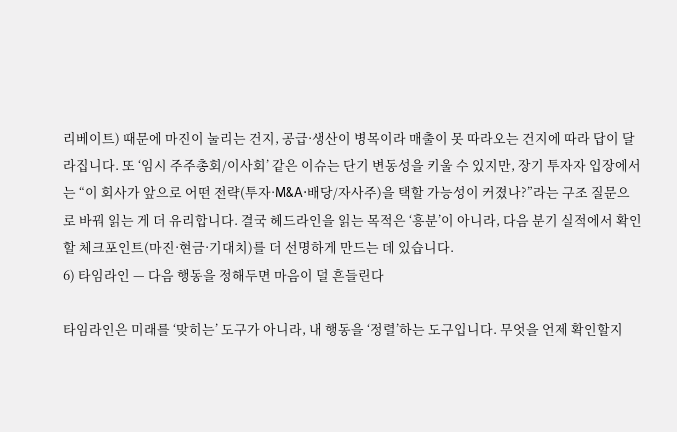리베이트) 때문에 마진이 눌리는 건지, 공급·생산이 병목이라 매출이 못 따라오는 건지에 따라 답이 달라집니다. 또 ‘임시 주주총회/이사회’ 같은 이슈는 단기 변동성을 키울 수 있지만, 장기 투자자 입장에서는 “이 회사가 앞으로 어떤 전략(투자·M&A·배당/자사주)을 택할 가능성이 커졌나?”라는 구조 질문으로 바꿔 읽는 게 더 유리합니다. 결국 헤드라인을 읽는 목적은 ‘흥분’이 아니라, 다음 분기 실적에서 확인할 체크포인트(마진·현금·기대치)를 더 선명하게 만드는 데 있습니다.
6) 타임라인 — 다음 행동을 정해두면 마음이 덜 흔들린다

타임라인은 미래를 ‘맞히는’ 도구가 아니라, 내 행동을 ‘정렬’하는 도구입니다. 무엇을 언제 확인할지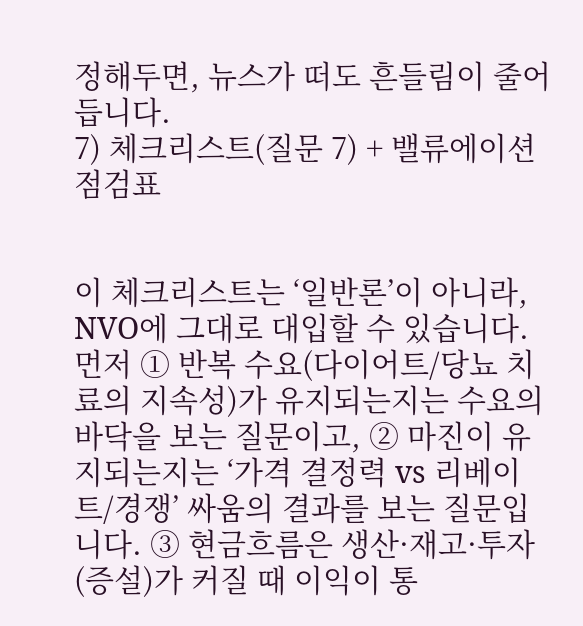정해두면, 뉴스가 떠도 흔들림이 줄어듭니다.
7) 체크리스트(질문 7) + 밸류에이션 점검표


이 체크리스트는 ‘일반론’이 아니라, NVO에 그대로 대입할 수 있습니다. 먼저 ① 반복 수요(다이어트/당뇨 치료의 지속성)가 유지되는지는 수요의 바닥을 보는 질문이고, ② 마진이 유지되는지는 ‘가격 결정력 vs 리베이트/경쟁’ 싸움의 결과를 보는 질문입니다. ③ 현금흐름은 생산·재고·투자(증설)가 커질 때 이익이 통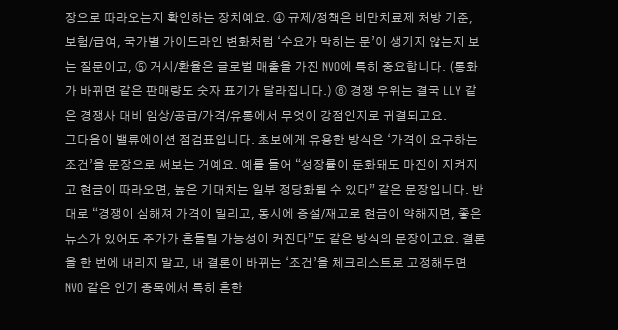장으로 따라오는지 확인하는 장치예요. ④ 규제/정책은 비만치료제 처방 기준, 보험/급여, 국가별 가이드라인 변화처럼 ‘수요가 막히는 문’이 생기지 않는지 보는 질문이고, ⑤ 거시/환율은 글로벌 매출을 가진 NVO에 특히 중요합니다. (통화가 바뀌면 같은 판매량도 숫자 표기가 달라집니다.) ⑥ 경쟁 우위는 결국 LLY 같은 경쟁사 대비 임상/공급/가격/유통에서 무엇이 강점인지로 귀결되고요.
그다음이 밸류에이션 점검표입니다. 초보에게 유용한 방식은 ‘가격이 요구하는 조건’을 문장으로 써보는 거예요. 예를 들어 “성장률이 둔화돼도 마진이 지켜지고 현금이 따라오면, 높은 기대치는 일부 정당화될 수 있다” 같은 문장입니다. 반대로 “경쟁이 심해져 가격이 밀리고, 동시에 증설/재고로 현금이 약해지면, 좋은 뉴스가 있어도 주가가 흔들릴 가능성이 커진다”도 같은 방식의 문장이고요. 결론을 한 번에 내리지 말고, 내 결론이 바뀌는 ‘조건’을 체크리스트로 고정해두면 NVO 같은 인기 종목에서 특히 흔한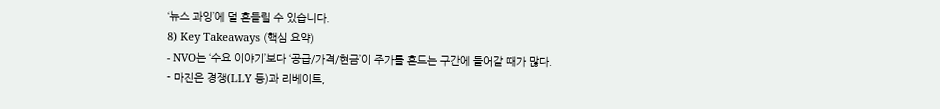‘뉴스 과잉’에 덜 흔들릴 수 있습니다.
8) Key Takeaways (핵심 요약)
- NVO는 ‘수요 이야기’보다 ‘공급/가격/현금’이 주가를 흔드는 구간에 들어갈 때가 많다.
- 마진은 경쟁(LLY 등)과 리베이트,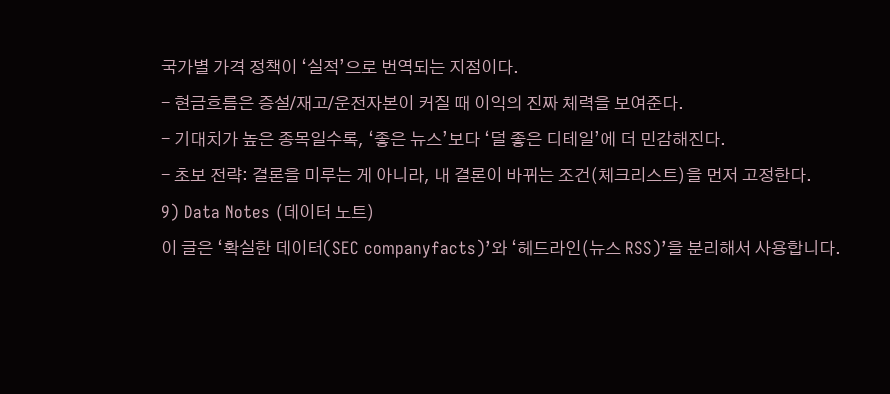국가별 가격 정책이 ‘실적’으로 번역되는 지점이다.
- 현금흐름은 증설/재고/운전자본이 커질 때 이익의 진짜 체력을 보여준다.
- 기대치가 높은 종목일수록, ‘좋은 뉴스’보다 ‘덜 좋은 디테일’에 더 민감해진다.
- 초보 전략: 결론을 미루는 게 아니라, 내 결론이 바뀌는 조건(체크리스트)을 먼저 고정한다.
9) Data Notes (데이터 노트)
이 글은 ‘확실한 데이터(SEC companyfacts)’와 ‘헤드라인(뉴스 RSS)’을 분리해서 사용합니다.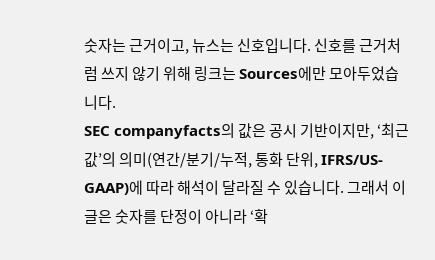숫자는 근거이고, 뉴스는 신호입니다. 신호를 근거처럼 쓰지 않기 위해 링크는 Sources에만 모아두었습니다.
SEC companyfacts의 값은 공시 기반이지만, ‘최근 값’의 의미(연간/분기/누적, 통화 단위, IFRS/US-GAAP)에 따라 해석이 달라질 수 있습니다. 그래서 이 글은 숫자를 단정이 아니라 ‘확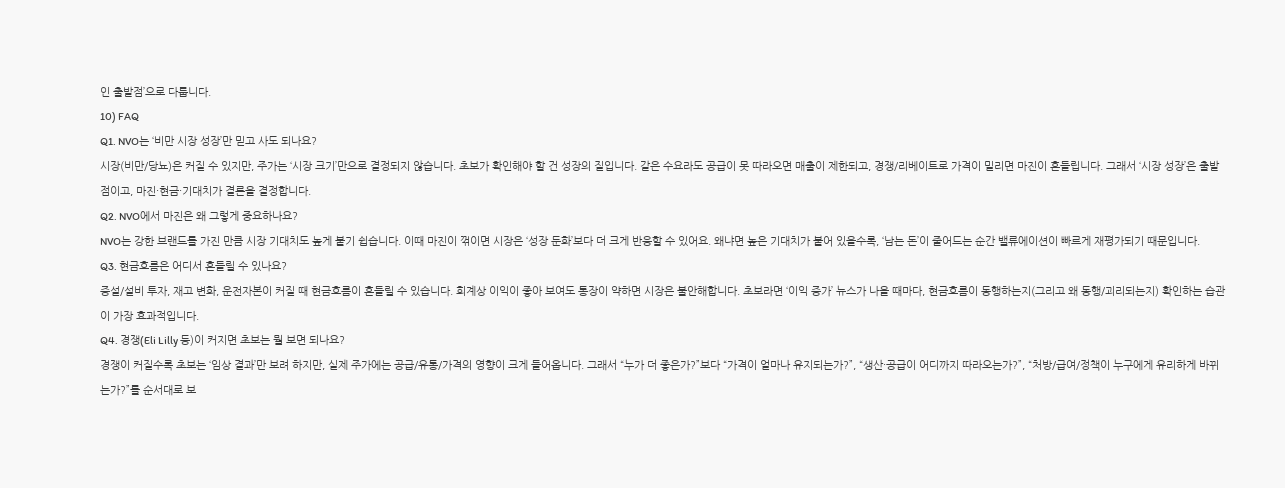인 출발점’으로 다룹니다.
10) FAQ
Q1. NVO는 ‘비만 시장 성장’만 믿고 사도 되나요?
시장(비만/당뇨)은 커질 수 있지만, 주가는 ‘시장 크기’만으로 결정되지 않습니다. 초보가 확인해야 할 건 성장의 질입니다. 같은 수요라도 공급이 못 따라오면 매출이 제한되고, 경쟁/리베이트로 가격이 밀리면 마진이 흔들립니다. 그래서 ‘시장 성장’은 출발점이고, 마진·현금·기대치가 결론을 결정합니다.
Q2. NVO에서 마진은 왜 그렇게 중요하나요?
NVO는 강한 브랜드를 가진 만큼 시장 기대치도 높게 붙기 쉽습니다. 이때 마진이 꺾이면 시장은 ‘성장 둔화’보다 더 크게 반응할 수 있어요. 왜냐면 높은 기대치가 붙어 있을수록, ‘남는 돈’이 줄어드는 순간 밸류에이션이 빠르게 재평가되기 때문입니다.
Q3. 현금흐름은 어디서 흔들릴 수 있나요?
증설/설비 투자, 재고 변화, 운전자본이 커질 때 현금흐름이 흔들릴 수 있습니다. 회계상 이익이 좋아 보여도 통장이 약하면 시장은 불안해합니다. 초보라면 ‘이익 증가’ 뉴스가 나올 때마다, 현금흐름이 동행하는지(그리고 왜 동행/괴리되는지) 확인하는 습관이 가장 효과적입니다.
Q4. 경쟁(Eli Lilly 등)이 커지면 초보는 뭘 보면 되나요?
경쟁이 커질수록 초보는 ‘임상 결과’만 보려 하지만, 실제 주가에는 공급/유통/가격의 영향이 크게 들어옵니다. 그래서 “누가 더 좋은가?”보다 “가격이 얼마나 유지되는가?”, “생산·공급이 어디까지 따라오는가?”, “처방/급여/정책이 누구에게 유리하게 바뀌는가?”를 순서대로 보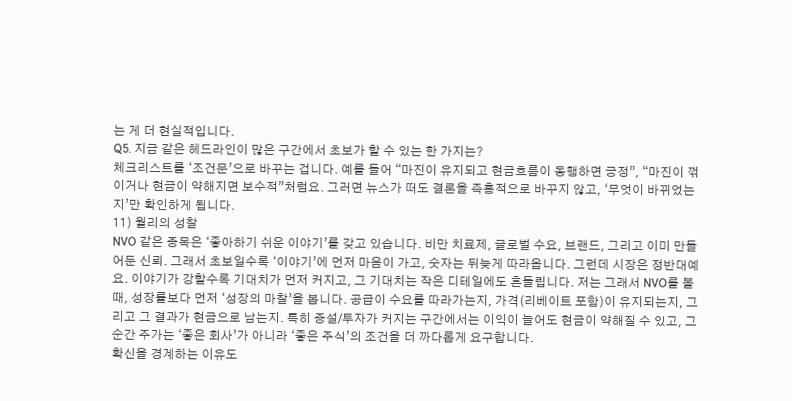는 게 더 현실적입니다.
Q5. 지금 같은 헤드라인이 많은 구간에서 초보가 할 수 있는 한 가지는?
체크리스트를 ‘조건문’으로 바꾸는 겁니다. 예를 들어 “마진이 유지되고 현금흐름이 동행하면 긍정”, “마진이 꺾이거나 현금이 약해지면 보수적”처럼요. 그러면 뉴스가 떠도 결론을 즉흥적으로 바꾸지 않고, ‘무엇이 바뀌었는지’만 확인하게 됩니다.
11) 월리의 성찰
NVO 같은 종목은 ‘좋아하기 쉬운 이야기’를 갖고 있습니다. 비만 치료제, 글로벌 수요, 브랜드, 그리고 이미 만들어둔 신뢰. 그래서 초보일수록 ‘이야기’에 먼저 마음이 가고, 숫자는 뒤늦게 따라옵니다. 그런데 시장은 정반대예요. 이야기가 강할수록 기대치가 먼저 커지고, 그 기대치는 작은 디테일에도 흔들립니다. 저는 그래서 NVO를 볼 때, 성장률보다 먼저 ‘성장의 마찰’을 봅니다. 공급이 수요를 따라가는지, 가격(리베이트 포함)이 유지되는지, 그리고 그 결과가 현금으로 남는지. 특히 증설/투자가 커지는 구간에서는 이익이 늘어도 현금이 약해질 수 있고, 그 순간 주가는 ‘좋은 회사’가 아니라 ‘좋은 주식’의 조건을 더 까다롭게 요구합니다.
확신을 경계하는 이유도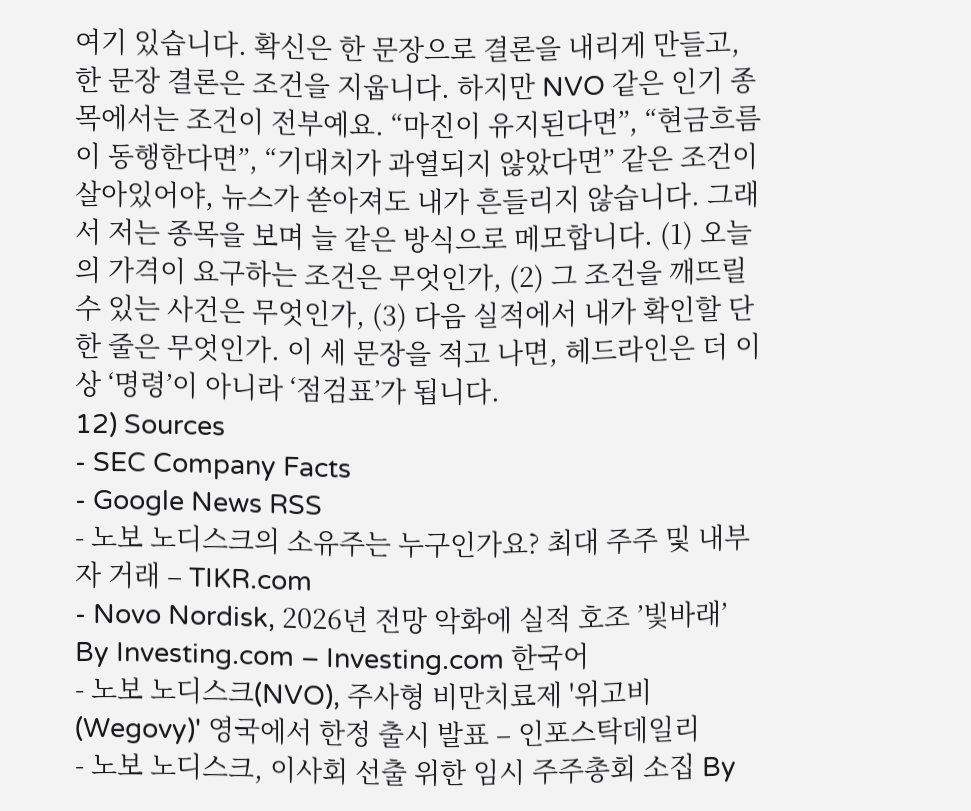여기 있습니다. 확신은 한 문장으로 결론을 내리게 만들고, 한 문장 결론은 조건을 지웁니다. 하지만 NVO 같은 인기 종목에서는 조건이 전부예요. “마진이 유지된다면”, “현금흐름이 동행한다면”, “기대치가 과열되지 않았다면” 같은 조건이 살아있어야, 뉴스가 쏟아져도 내가 흔들리지 않습니다. 그래서 저는 종목을 보며 늘 같은 방식으로 메모합니다. (1) 오늘의 가격이 요구하는 조건은 무엇인가, (2) 그 조건을 깨뜨릴 수 있는 사건은 무엇인가, (3) 다음 실적에서 내가 확인할 단 한 줄은 무엇인가. 이 세 문장을 적고 나면, 헤드라인은 더 이상 ‘명령’이 아니라 ‘점검표’가 됩니다.
12) Sources
- SEC Company Facts
- Google News RSS
- 노보 노디스크의 소유주는 누구인가요? 최대 주주 및 내부자 거래 – TIKR.com
- Novo Nordisk, 2026년 전망 악화에 실적 호조 ’빛바래’ By Investing.com – Investing.com 한국어
- 노보 노디스크(NVO), 주사형 비만치료제 '위고비(Wegovy)' 영국에서 한정 출시 발표 – 인포스탁데일리
- 노보 노디스크, 이사회 선출 위한 임시 주주총회 소집 By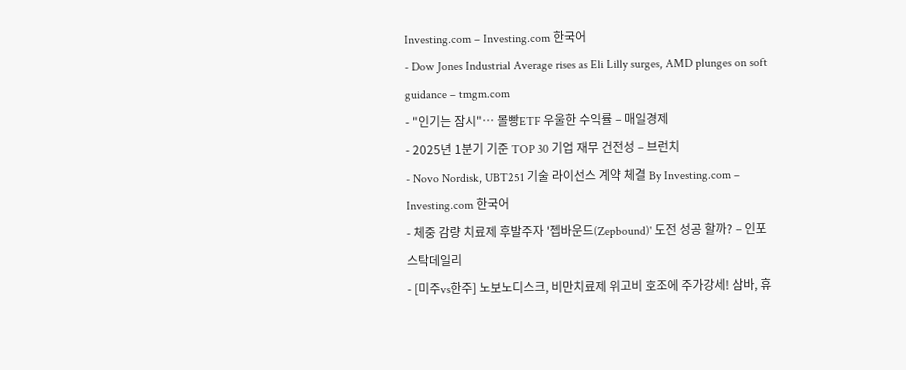Investing.com – Investing.com 한국어
- Dow Jones Industrial Average rises as Eli Lilly surges, AMD plunges on soft guidance – tmgm.com
- "인기는 잠시"… 몰빵ETF 우울한 수익률 – 매일경제
- 2025년 1분기 기준 TOP 30 기업 재무 건전성 – 브런치
- Novo Nordisk, UBT251 기술 라이선스 계약 체결 By Investing.com – Investing.com 한국어
- 체중 감량 치료제 후발주자 '젭바운드(Zepbound)' 도전 성공 할까? – 인포스탁데일리
- [미주vs한주] 노보노디스크, 비만치료제 위고비 호조에 주가강세! 삼바, 휴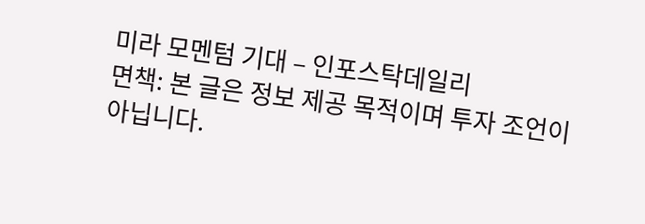미라 모멘텀 기대 – 인포스탁데일리
면책: 본 글은 정보 제공 목적이며 투자 조언이 아닙니다.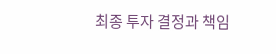최종 투자 결정과 책임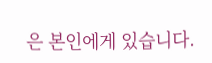은 본인에게 있습니다.